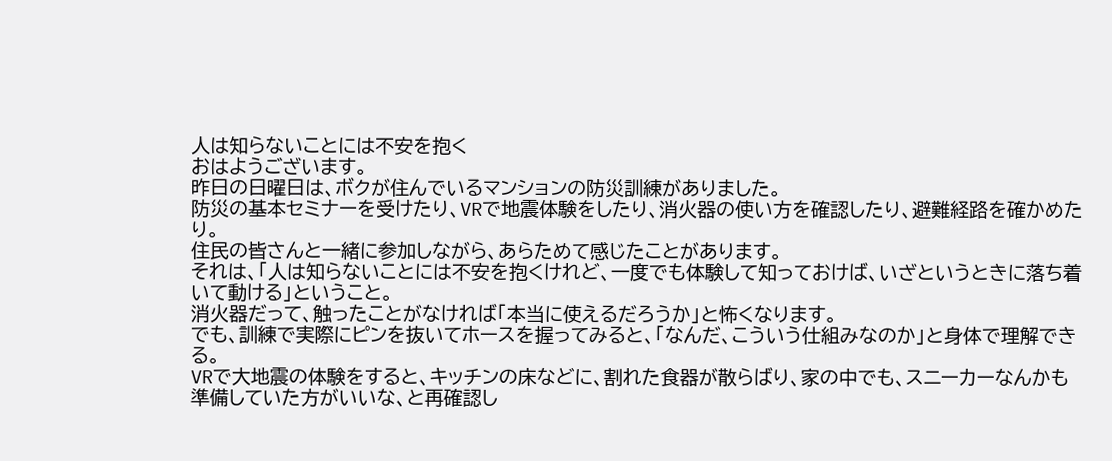人は知らないことには不安を抱く
おはようございます。
昨日の日曜日は、ボクが住んでいるマンションの防災訓練がありました。
防災の基本セミナーを受けたり、VRで地震体験をしたり、消火器の使い方を確認したり、避難経路を確かめたり。
住民の皆さんと一緒に参加しながら、あらためて感じたことがあります。
それは、「人は知らないことには不安を抱くけれど、一度でも体験して知っておけば、いざというときに落ち着いて動ける」ということ。
消火器だって、触ったことがなければ「本当に使えるだろうか」と怖くなります。
でも、訓練で実際にピンを抜いてホースを握ってみると、「なんだ、こういう仕組みなのか」と身体で理解できる。
VRで大地震の体験をすると、キッチンの床などに、割れた食器が散らばり、家の中でも、スニーカーなんかも準備していた方がいいな、と再確認し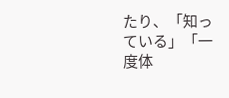たり、「知っている」「一度体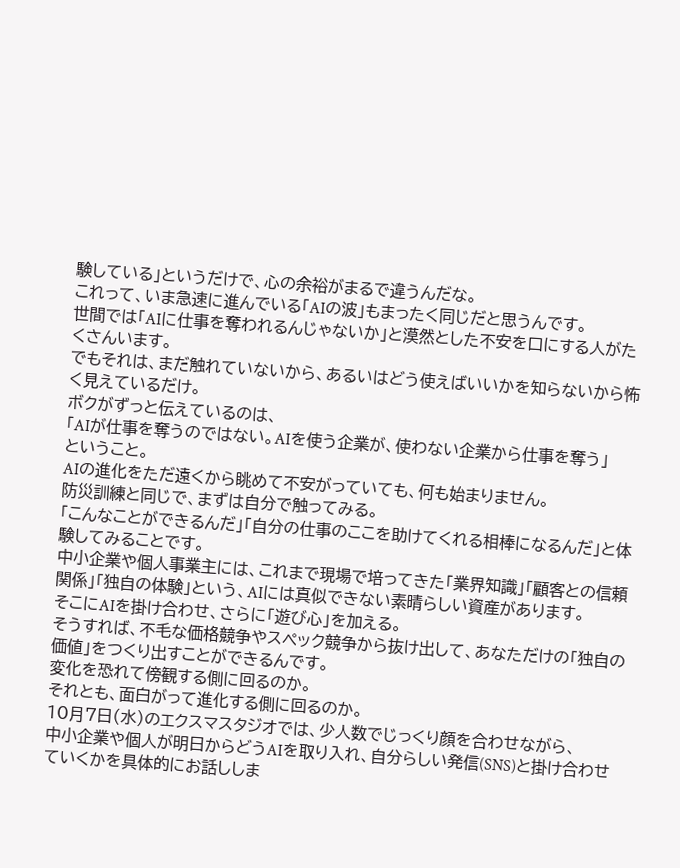験している」というだけで、心の余裕がまるで違うんだな。
これって、いま急速に進んでいる「AIの波」もまったく同じだと思うんです。
世間では「AIに仕事を奪われるんじゃないか」と漠然とした不安を口にする人がたくさんいます。
でもそれは、まだ触れていないから、あるいはどう使えばいいかを知らないから怖く見えているだけ。
ボクがずっと伝えているのは、
「AIが仕事を奪うのではない。AIを使う企業が、使わない企業から仕事を奪う」
ということ。
AIの進化をただ遠くから眺めて不安がっていても、何も始まりません。
防災訓練と同じで、まずは自分で触ってみる。
「こんなことができるんだ」「自分の仕事のここを助けてくれる相棒になるんだ」と体験してみることです。
中小企業や個人事業主には、これまで現場で培ってきた「業界知識」「顧客との信頼関係」「独自の体験」という、AIには真似できない素晴らしい資産があります。
そこにAIを掛け合わせ、さらに「遊び心」を加える。
そうすれば、不毛な価格競争やスペック競争から抜け出して、あなただけの「独自の価値」をつくり出すことができるんです。
変化を恐れて傍観する側に回るのか。
それとも、面白がって進化する側に回るのか。
10月7日(水)のエクスマスタジオでは、少人数でじっくり顔を合わせながら、
中小企業や個人が明日からどうAIを取り入れ、自分らしい発信(SNS)と掛け合わせていくかを具体的にお話ししま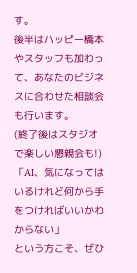す。
後半はハッピー橋本やスタッフも加わって、あなたのビジネスに合わせた相談会も行います。
(終了後はスタジオで楽しい懇親会も!)
「AI、気になってはいるけれど何から手をつければいいかわからない」
という方こそ、ぜひ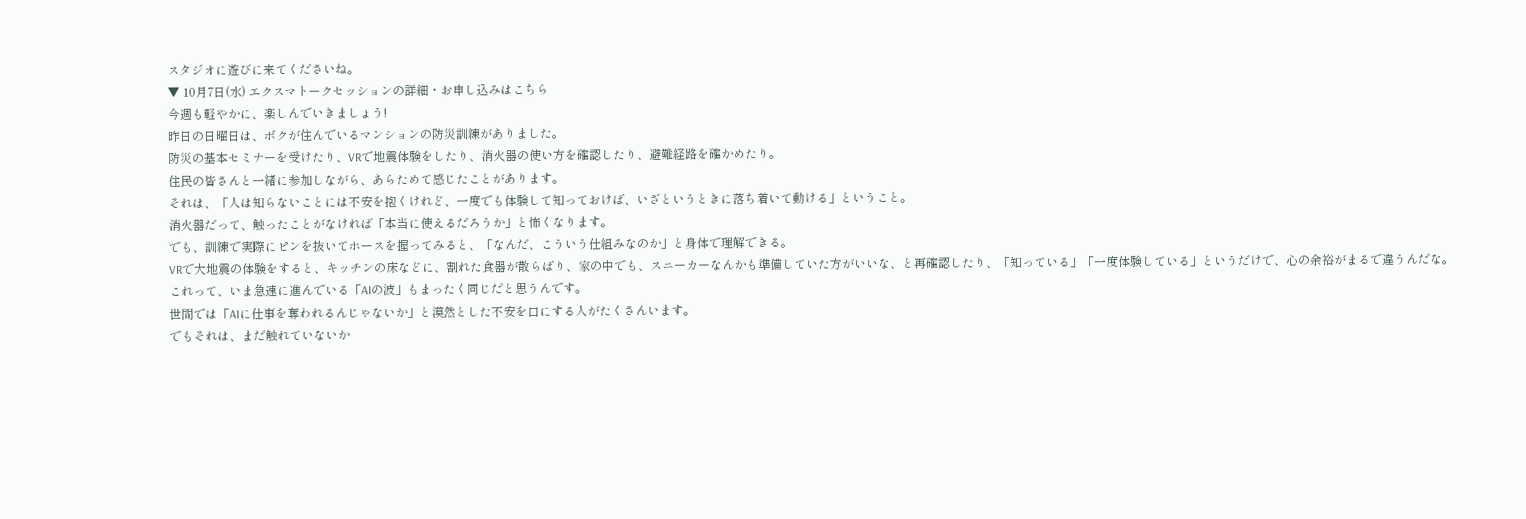スタジオに遊びに来てくださいね。
▼ 10月7日(水) エクスマトークセッションの詳細・お申し込みはこちら
今週も軽やかに、楽しんでいきましょう!
昨日の日曜日は、ボクが住んでいるマンションの防災訓練がありました。
防災の基本セミナーを受けたり、VRで地震体験をしたり、消火器の使い方を確認したり、避難経路を確かめたり。
住民の皆さんと一緒に参加しながら、あらためて感じたことがあります。
それは、「人は知らないことには不安を抱くけれど、一度でも体験して知っておけば、いざというときに落ち着いて動ける」ということ。
消火器だって、触ったことがなければ「本当に使えるだろうか」と怖くなります。
でも、訓練で実際にピンを抜いてホースを握ってみると、「なんだ、こういう仕組みなのか」と身体で理解できる。
VRで大地震の体験をすると、キッチンの床などに、割れた食器が散らばり、家の中でも、スニーカーなんかも準備していた方がいいな、と再確認したり、「知っている」「一度体験している」というだけで、心の余裕がまるで違うんだな。
これって、いま急速に進んでいる「AIの波」もまったく同じだと思うんです。
世間では「AIに仕事を奪われるんじゃないか」と漠然とした不安を口にする人がたくさんいます。
でもそれは、まだ触れていないか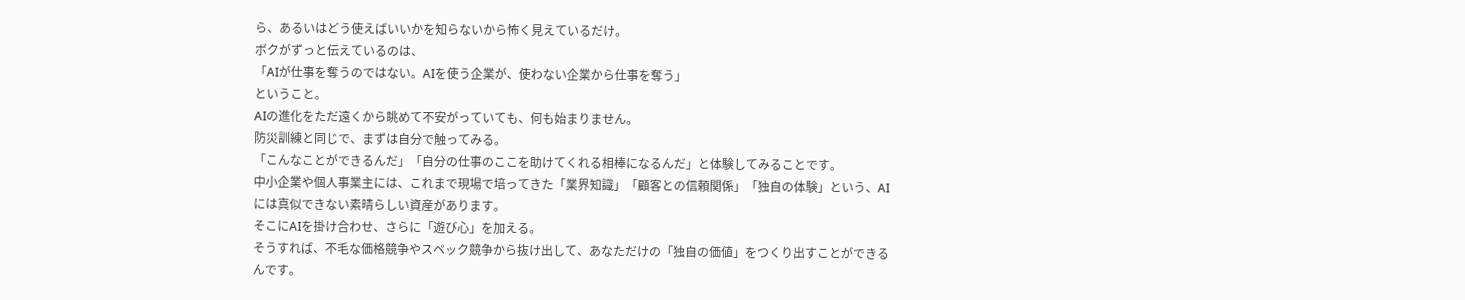ら、あるいはどう使えばいいかを知らないから怖く見えているだけ。
ボクがずっと伝えているのは、
「AIが仕事を奪うのではない。AIを使う企業が、使わない企業から仕事を奪う」
ということ。
AIの進化をただ遠くから眺めて不安がっていても、何も始まりません。
防災訓練と同じで、まずは自分で触ってみる。
「こんなことができるんだ」「自分の仕事のここを助けてくれる相棒になるんだ」と体験してみることです。
中小企業や個人事業主には、これまで現場で培ってきた「業界知識」「顧客との信頼関係」「独自の体験」という、AIには真似できない素晴らしい資産があります。
そこにAIを掛け合わせ、さらに「遊び心」を加える。
そうすれば、不毛な価格競争やスペック競争から抜け出して、あなただけの「独自の価値」をつくり出すことができるんです。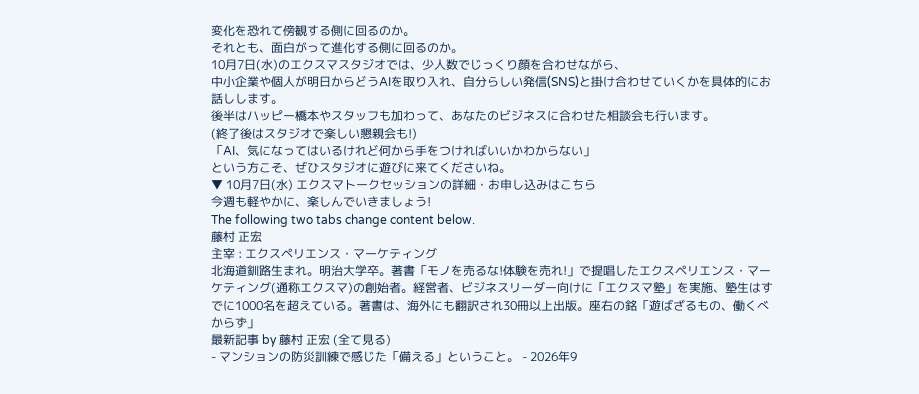変化を恐れて傍観する側に回るのか。
それとも、面白がって進化する側に回るのか。
10月7日(水)のエクスマスタジオでは、少人数でじっくり顔を合わせながら、
中小企業や個人が明日からどうAIを取り入れ、自分らしい発信(SNS)と掛け合わせていくかを具体的にお話しします。
後半はハッピー橋本やスタッフも加わって、あなたのビジネスに合わせた相談会も行います。
(終了後はスタジオで楽しい懇親会も!)
「AI、気になってはいるけれど何から手をつければいいかわからない」
という方こそ、ぜひスタジオに遊びに来てくださいね。
▼ 10月7日(水) エクスマトークセッションの詳細・お申し込みはこちら
今週も軽やかに、楽しんでいきましょう!
The following two tabs change content below.
藤村 正宏
主宰 : エクスペリエンス・マーケティング
北海道釧路生まれ。明治大学卒。著書「モノを売るな!体験を売れ!」で提唱したエクスペリエンス・マーケティング(通称エクスマ)の創始者。経営者、ビジネスリーダー向けに「エクスマ塾」を実施、塾生はすでに1000名を超えている。著書は、海外にも翻訳され30冊以上出版。座右の銘「遊ばざるもの、働くべからず」
最新記事 by 藤村 正宏 (全て見る)
- マンションの防災訓練で感じた「備える」ということ。 - 2026年9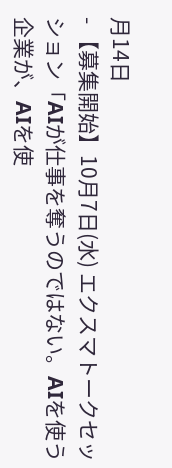月14日
- 【募集開始】10月7日(水) エクスマトークセッション「AIが仕事を奪うのではない。AIを使う企業が、AIを使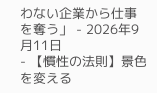わない企業から仕事を奪う」 - 2026年9月11日
- 【慣性の法則】景色を変える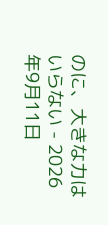のに、大きな力はいらない - 2026年9月11日